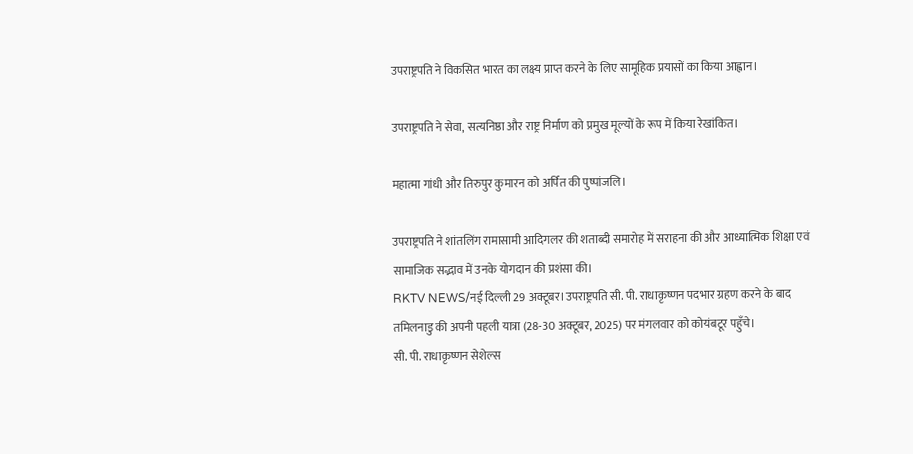उपराष्ट्रपति ने विकसित भारत का लक्ष्य प्राप्त करने के लिए सामूहिक प्रयासों का किया आह्वान।

उपराष्ट्रपति ने सेवा, सत्यनिष्ठा और राष्ट्र निर्माण को प्रमुख मूल्यों के रूप में किया रेखांकित।

महात्मा गांधी और तिरुपुर कुमारन को अर्पित की पुष्पांजलि।

उपराष्ट्रपति ने शांतलिंग रामासामी आदिगलर की शताब्दी समारोह में सराहना की और आध्यात्मिक शिक्षा एवं सामाजिक सद्भाव में उनके योगदान की प्रशंसा की।
RKTV NEWS/नई दिल्ली 29 अक्टूबर।उपराष्ट्रपति सी. पी. राधाकृष्णन पदभार ग्रहण करने के बाद तमिलनाडु की अपनी पहली यात्रा (28-30 अक्टूबर, 2025) पर मंगलवार को कोयंबटूर पहुँचे।
सी. पी. राधाकृष्णन सेशेल्स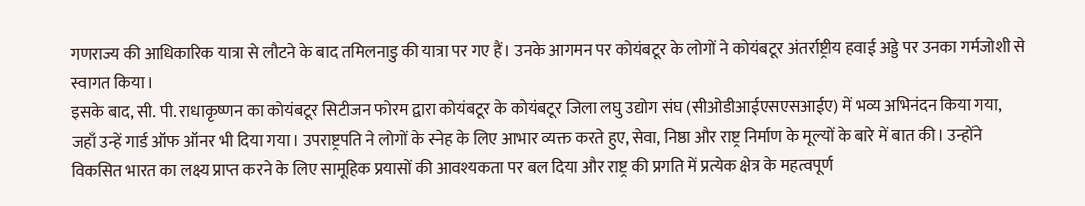गणराज्य की आधिकारिक यात्रा से लौटने के बाद तमिलनाडु की यात्रा पर गए हैं। उनके आगमन पर कोयंबटूर के लोगों ने कोयंबटूर अंतर्राष्ट्रीय हवाई अड्डे पर उनका गर्मजोशी से स्वागत किया।
इसके बाद, सी. पी. राधाकृष्णन का कोयंबटूर सिटीजन फोरम द्वारा कोयंबटूर के कोयंबटूर जिला लघु उद्योग संघ (सीओडीआईएसएसआईए) में भव्य अभिनंदन किया गया, जहाँ उन्हें गार्ड ऑफ ऑनर भी दिया गया। उपराष्ट्रपति ने लोगों के स्नेह के लिए आभार व्यक्त करते हुए, सेवा, निष्ठा और राष्ट्र निर्माण के मूल्यों के बारे में बात की। उन्होंने विकसित भारत का लक्ष्य प्राप्त करने के लिए सामूहिक प्रयासों की आवश्यकता पर बल दिया और राष्ट्र की प्रगति में प्रत्येक क्षेत्र के महत्वपूर्ण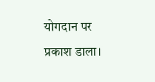योगदान पर प्रकाश डाला।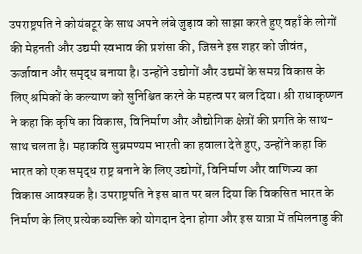उपराष्ट्रपति ने कोयंबटूर के साथ अपने लंबे जुड़ाव को साझा करते हुए वहाँ के लोगों की मेहनती और उद्यमी स्वभाव की प्रशंसा की, जिसने इस शहर को जीवंत, ऊर्जावान और समृद्ध बनाया है। उन्होंने उद्योगों और उद्यमों के समग्र विकास के लिए श्रमिकों के कल्याण को सुनिश्चित करने के महत्व पर बल दिया। श्री राधाकृष्णन ने कहा कि कृषि का विकास, विनिर्माण और औद्योगिक क्षेत्रों की प्रगति के साथ-साथ चलता है। महाकवि सुब्रमण्यम भारती का हवाला देते हुए, उन्होंने कहा कि भारत को एक समृद्ध राष्ट्र बनाने के लिए उद्योगों, विनिर्माण और वाणिज्य का विकास आवश्यक है। उपराष्ट्रपति ने इस बात पर बल दिया कि विकसित भारत के निर्माण के लिए प्रत्येक व्यक्ति को योगदान देना होगा और इस यात्रा में तमिलनाडु की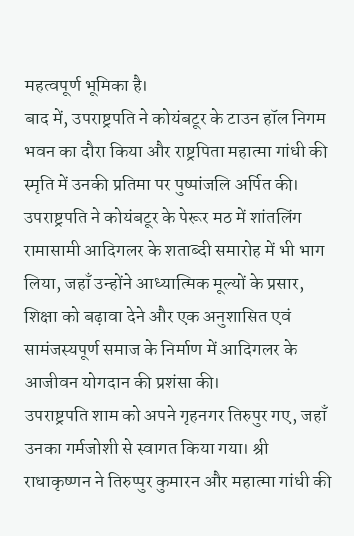महत्वपूर्ण भूमिका है।
बाद में, उपराष्ट्रपति ने कोयंबटूर के टाउन हॉल निगम भवन का दौरा किया और राष्ट्रपिता महात्मा गांधी की स्मृति में उनकी प्रतिमा पर पुष्पांजलि अर्पित की।
उपराष्ट्रपति ने कोयंबटूर के पेरूर मठ में शांतलिंग रामासामी आदिगलर के शताब्दी समारोह में भी भाग लिया, जहाँ उन्होंने आध्यात्मिक मूल्यों के प्रसार, शिक्षा को बढ़ावा देने और एक अनुशासित एवं सामंजस्यपूर्ण समाज के निर्माण में आदिगलर के आजीवन योगदान की प्रशंसा की।
उपराष्ट्रपति शाम को अपने गृहनगर तिरुपुर गए, जहाँ उनका गर्मजोशी से स्वागत किया गया। श्री राधाकृष्णन ने तिरुप्पुर कुमारन और महात्मा गांधी की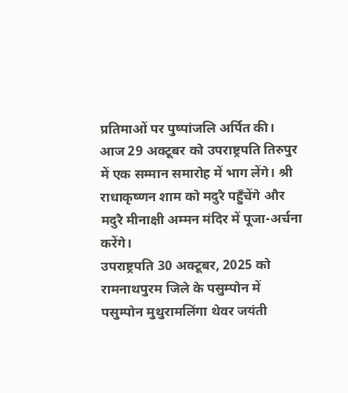प्रतिमाओं पर पुष्पांजलि अर्पित की।
आज 29 अक्टूबर को उपराष्ट्रपति तिरुपुर में एक सम्मान समारोह में भाग लेंगे। श्री राधाकृष्णन शाम को मदुरै पहुँचेंगे और मदुरै मीनाक्षी अम्मन मंदिर में पूजा-अर्चना करेंगे।
उपराष्ट्रपति 30 अक्टूबर, 2025 को रामनाथपुरम जिले के पसुम्पोन में पसुम्पोन मुथुरामलिंगा थेवर जयंती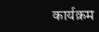कार्यक्रम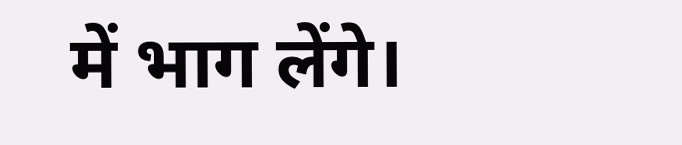में भाग लेंगे।